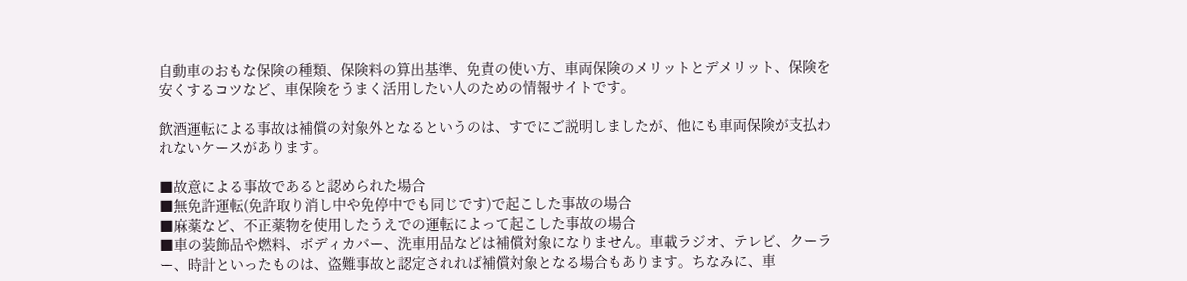自動車のおもな保険の種類、保険料の算出基準、免責の使い方、車両保険のメリットとデメリット、保険を安くするコツなど、車保険をうまく活用したい人のための情報サイトです。

飲酒運転による事故は補償の対象外となるというのは、すでにご説明しましたが、他にも車両保険が支払われないケースがあります。

■故意による事故であると認められた場合
■無免許運転(免許取り消し中や免停中でも同じです)で起こした事故の場合
■麻薬など、不正薬物を使用したうえでの運転によって起こした事故の場合
■車の装飾品や燃料、ボディカバー、洗車用品などは補償対象になりません。車載ラジオ、テレビ、クーラー、時計といったものは、盗難事故と認定されれば補償対象となる場合もあります。ちなみに、車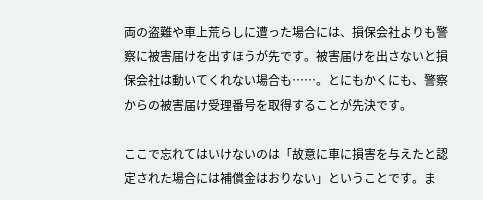両の盗難や車上荒らしに遭った場合には、損保会社よりも警察に被害届けを出すほうが先です。被害届けを出さないと損保会社は動いてくれない場合も……。とにもかくにも、警察からの被害届け受理番号を取得することが先決です。

ここで忘れてはいけないのは「故意に車に損害を与えたと認定された場合には補償金はおりない」ということです。ま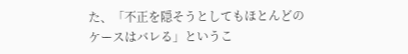た、「不正を隠そうとしてもほとんどのケースはバレる」というこ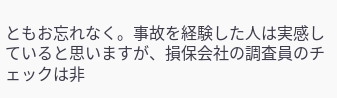ともお忘れなく。事故を経験した人は実感していると思いますが、損保会社の調査員のチェックは非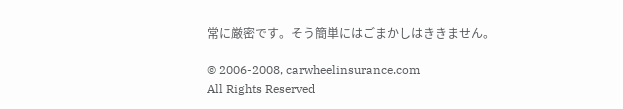常に厳密です。そう簡単にはごまかしはききません。

© 2006-2008, carwheelinsurance.com
All Rights Reserved